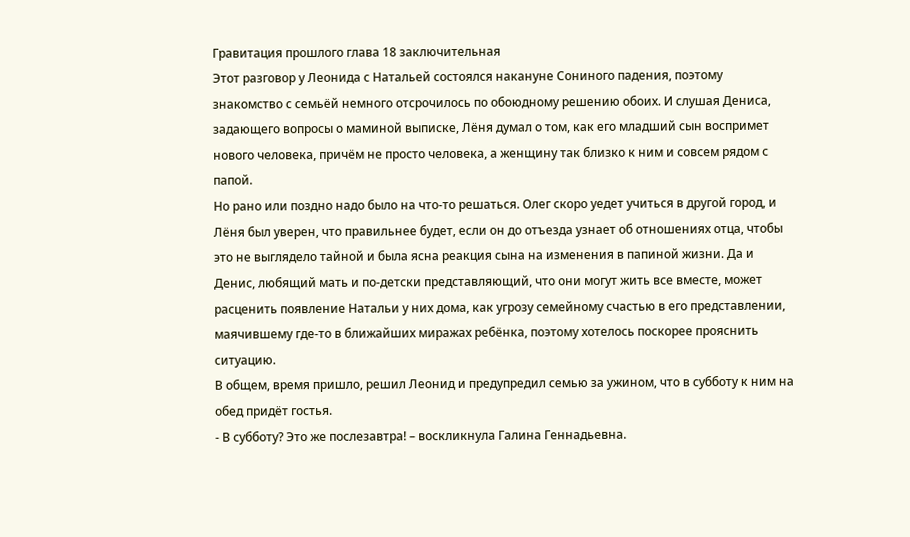Гравитация прошлого глава 18 заключительная
Этот разговор у Леонида с Натальей состоялся накануне Сониного падения, поэтому знакомство с семьёй немного отсрочилось по обоюдному решению обоих. И слушая Дениса, задающего вопросы о маминой выписке, Лёня думал о том, как его младший сын воспримет нового человека, причём не просто человека, а женщину так близко к ним и совсем рядом с папой.
Но рано или поздно надо было на что-то решаться. Олег скоро уедет учиться в другой город, и Лёня был уверен, что правильнее будет, если он до отъезда узнает об отношениях отца, чтобы это не выглядело тайной и была ясна реакция сына на изменения в папиной жизни. Да и Денис, любящий мать и по-детски представляющий, что они могут жить все вместе, может расценить появление Натальи у них дома, как угрозу семейному счастью в его представлении, маячившему где-то в ближайших миражах ребёнка, поэтому хотелось поскорее прояснить ситуацию.
В общем, время пришло, решил Леонид и предупредил семью за ужином, что в субботу к ним на обед придёт гостья.
- В субботу? Это же послезавтра! – воскликнула Галина Геннадьевна.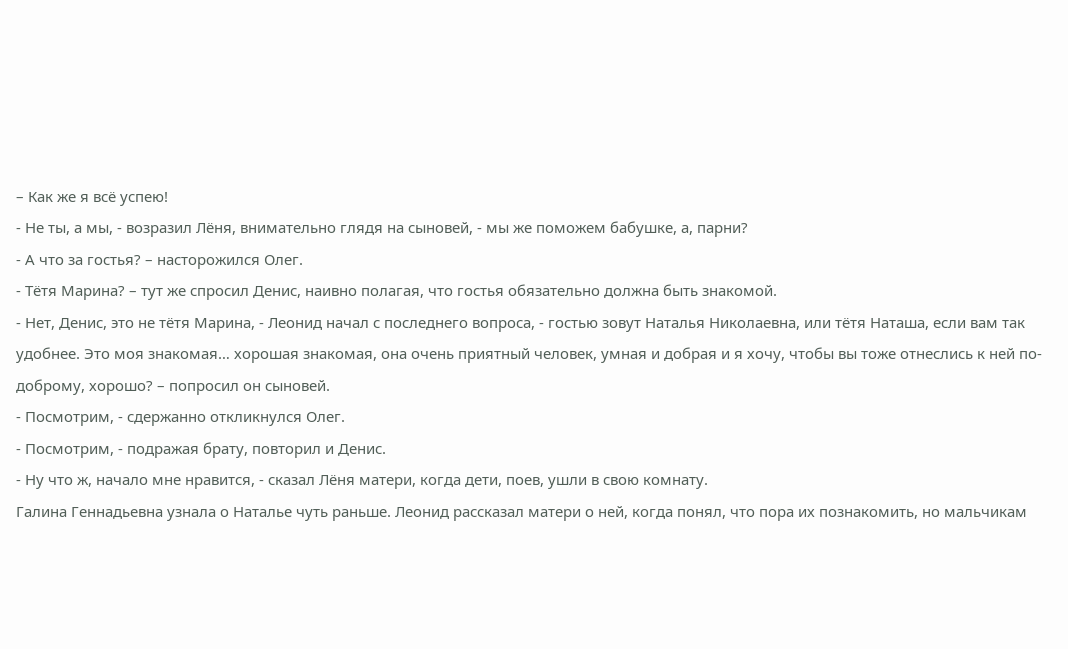– Как же я всё успею!
- Не ты, а мы, - возразил Лёня, внимательно глядя на сыновей, - мы же поможем бабушке, а, парни?
- А что за гостья? – насторожился Олег.
- Тётя Марина? – тут же спросил Денис, наивно полагая, что гостья обязательно должна быть знакомой.
- Нет, Денис, это не тётя Марина, - Леонид начал с последнего вопроса, - гостью зовут Наталья Николаевна, или тётя Наташа, если вам так удобнее. Это моя знакомая… хорошая знакомая, она очень приятный человек, умная и добрая и я хочу, чтобы вы тоже отнеслись к ней по-доброму, хорошо? – попросил он сыновей.
- Посмотрим, - сдержанно откликнулся Олег.
- Посмотрим, - подражая брату, повторил и Денис.
- Ну что ж, начало мне нравится, - сказал Лёня матери, когда дети, поев, ушли в свою комнату.
Галина Геннадьевна узнала о Наталье чуть раньше. Леонид рассказал матери о ней, когда понял, что пора их познакомить, но мальчикам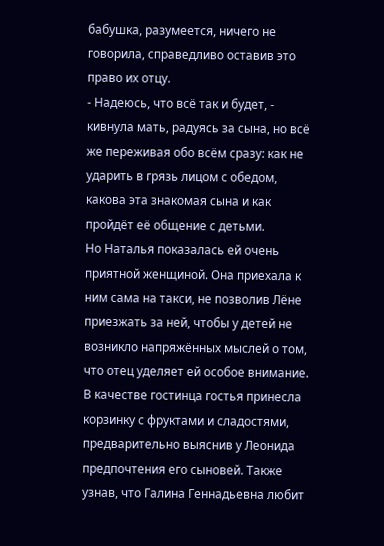бабушка, разумеется, ничего не говорила, справедливо оставив это право их отцу.
- Надеюсь, что всё так и будет, - кивнула мать, радуясь за сына, но всё же переживая обо всём сразу: как не ударить в грязь лицом с обедом, какова эта знакомая сына и как пройдёт её общение с детьми.
Но Наталья показалась ей очень приятной женщиной. Она приехала к ним сама на такси, не позволив Лёне приезжать за ней, чтобы у детей не возникло напряжённых мыслей о том, что отец уделяет ей особое внимание. В качестве гостинца гостья принесла корзинку с фруктами и сладостями, предварительно выяснив у Леонида предпочтения его сыновей. Также узнав, что Галина Геннадьевна любит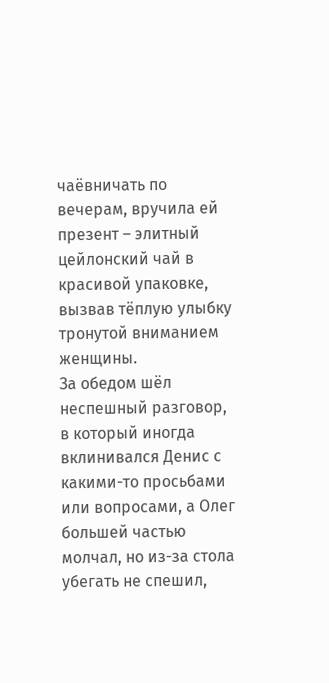чаёвничать по вечерам, вручила ей презент – элитный цейлонский чай в красивой упаковке, вызвав тёплую улыбку тронутой вниманием женщины.
За обедом шёл неспешный разговор, в который иногда вклинивался Денис с какими-то просьбами или вопросами, а Олег большей частью молчал, но из-за стола убегать не спешил,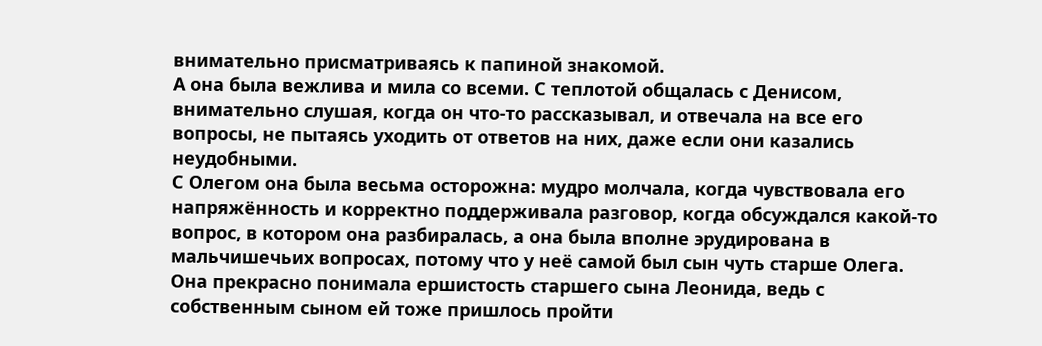внимательно присматриваясь к папиной знакомой.
А она была вежлива и мила со всеми. С теплотой общалась с Денисом, внимательно слушая, когда он что-то рассказывал, и отвечала на все его вопросы, не пытаясь уходить от ответов на них, даже если они казались неудобными.
С Олегом она была весьма осторожна: мудро молчала, когда чувствовала его напряжённость и корректно поддерживала разговор, когда обсуждался какой-то вопрос, в котором она разбиралась, а она была вполне эрудирована в мальчишечьих вопросах, потому что у неё самой был сын чуть старше Олега. Она прекрасно понимала ершистость старшего сына Леонида, ведь с собственным сыном ей тоже пришлось пройти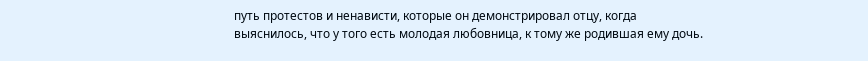путь протестов и ненависти, которые он демонстрировал отцу, когда выяснилось, что у того есть молодая любовница, к тому же родившая ему дочь.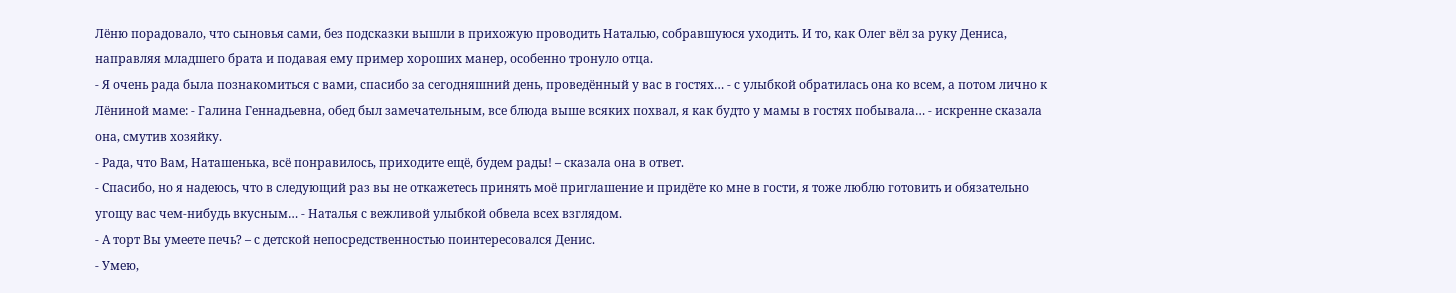Лёню порадовало, что сыновья сами, без подсказки вышли в прихожую проводить Наталью, собравшуюся уходить. И то, как Олег вёл за руку Дениса, направляя младшего брата и подавая ему пример хороших манер, особенно тронуло отца.
- Я очень рада была познакомиться с вами, спасибо за сегодняшний день, проведённый у вас в гостях… - с улыбкой обратилась она ко всем, а потом лично к Лёниной маме: - Галина Геннадьевна, обед был замечательным, все блюда выше всяких похвал, я как будто у мамы в гостях побывала… - искренне сказала она, смутив хозяйку.
- Рада, что Вам, Наташенька, всё понравилось, приходите ещё, будем рады! – сказала она в ответ.
- Спасибо, но я надеюсь, что в следующий раз вы не откажетесь принять моё приглашение и придёте ко мне в гости, я тоже люблю готовить и обязательно угощу вас чем-нибудь вкусным… - Наталья с вежливой улыбкой обвела всех взглядом.
- А торт Вы умеете печь? – с детской непосредственностью поинтересовался Денис.
- Умею,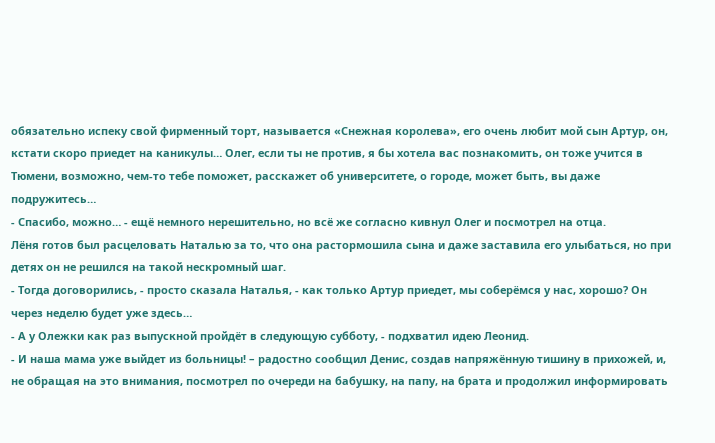обязательно испеку свой фирменный торт, называется «Снежная королева», его очень любит мой сын Артур, он, кстати скоро приедет на каникулы… Олег, если ты не против, я бы хотела вас познакомить, он тоже учится в Тюмени, возможно, чем-то тебе поможет, расскажет об университете, о городе, может быть, вы даже подружитесь…
- Спасибо, можно… - ещё немного нерешительно, но всё же согласно кивнул Олег и посмотрел на отца.
Лёня готов был расцеловать Наталью за то, что она растормошила сына и даже заставила его улыбаться, но при детях он не решился на такой нескромный шаг.
- Тогда договорились, - просто сказала Наталья, - как только Артур приедет, мы соберёмся у нас, хорошо? Он через неделю будет уже здесь…
- А у Олежки как раз выпускной пройдёт в следующую субботу, - подхватил идею Леонид.
- И наша мама уже выйдет из больницы! – радостно сообщил Денис, создав напряжённую тишину в прихожей, и, не обращая на это внимания, посмотрел по очереди на бабушку, на папу, на брата и продолжил информировать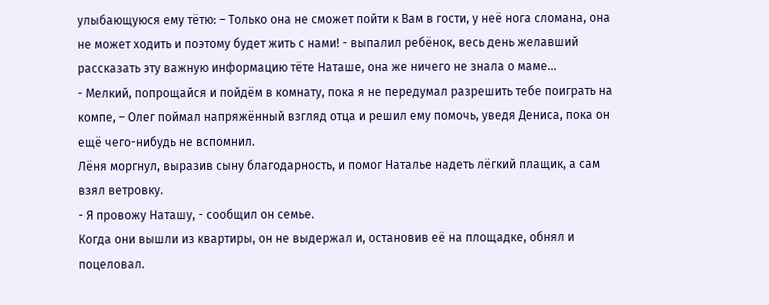улыбающуюся ему тётю: – Только она не сможет пойти к Вам в гости, у неё нога сломана, она не может ходить и поэтому будет жить с нами! - выпалил ребёнок, весь день желавший рассказать эту важную информацию тёте Наташе, она же ничего не знала о маме…
- Мелкий, попрощайся и пойдём в комнату, пока я не передумал разрешить тебе поиграть на компе, – Олег поймал напряжённый взгляд отца и решил ему помочь, уведя Дениса, пока он ещё чего-нибудь не вспомнил.
Лёня моргнул, выразив сыну благодарность, и помог Наталье надеть лёгкий плащик, а сам взял ветровку.
- Я провожу Наташу, - сообщил он семье.
Когда они вышли из квартиры, он не выдержал и, остановив её на площадке, обнял и поцеловал.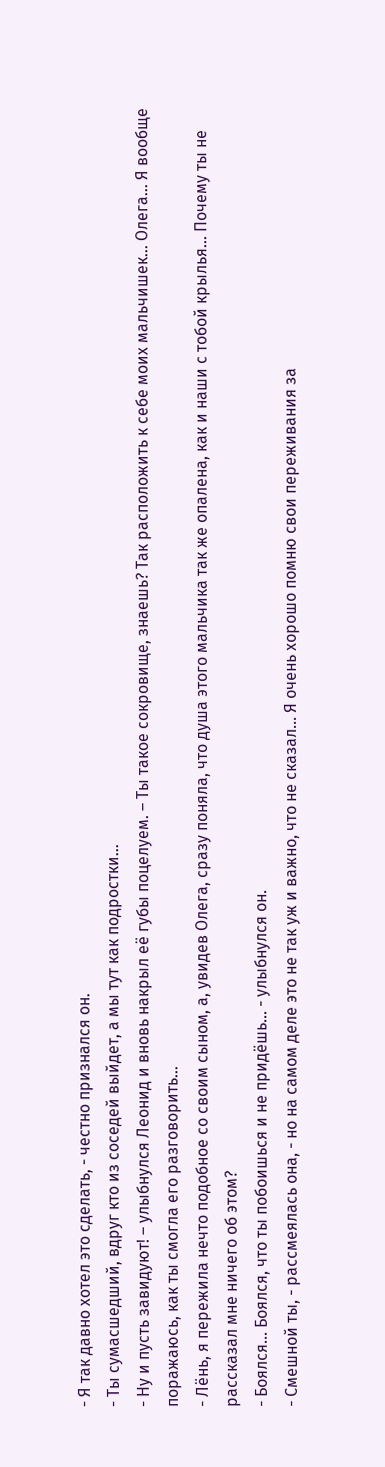- Я так давно хотел это сделать, - честно признался он.
- Ты сумасшедший, вдруг кто из соседей выйдет, а мы тут как подростки…
- Ну и пусть завидуют! – улыбнулся Леонид и вновь накрыл её губы поцелуем. – Ты такое сокровище, знаешь? Так расположить к себе моих мальчишек… Олега… Я вообще поражаюсь, как ты смогла его разговорить…
- Лёнь, я пережила нечто подобное со своим сыном, а, увидев Олега, сразу поняла, что душа этого мальчика так же опалена, как и наши с тобой крылья… Почему ты не рассказал мне ничего об этом?
- Боялся… Боялся, что ты побоишься и не придёшь… - улыбнулся он.
- Смешной ты, - рассмеялась она, - но на самом деле это не так уж и важно, что не сказал… Я очень хорошо помню свои переживания за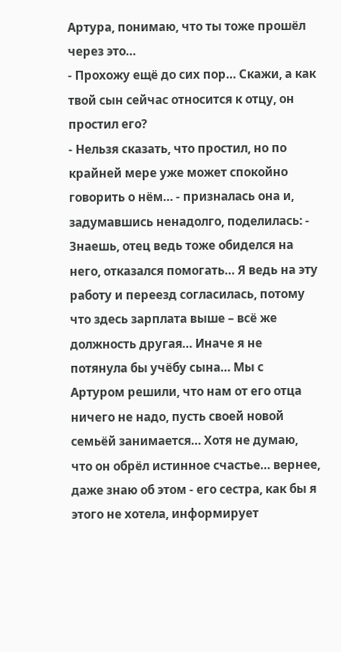Артура, понимаю, что ты тоже прошёл через это…
- Прохожу ещё до сих пор… Скажи, а как твой сын сейчас относится к отцу, он простил его?
- Нельзя сказать, что простил, но по крайней мере уже может спокойно говорить о нём… - призналась она и, задумавшись ненадолго, поделилась: - Знаешь, отец ведь тоже обиделся на него, отказался помогать… Я ведь на эту работу и переезд согласилась, потому что здесь зарплата выше – всё же должность другая… Иначе я не потянула бы учёбу сына… Мы с Артуром решили, что нам от его отца ничего не надо, пусть своей новой семьёй занимается… Хотя не думаю, что он обрёл истинное счастье… вернее, даже знаю об этом - его сестра, как бы я этого не хотела, информирует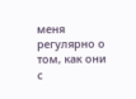меня регулярно о том, как они с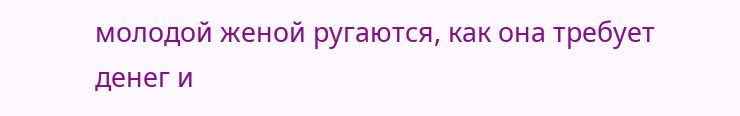молодой женой ругаются, как она требует денег и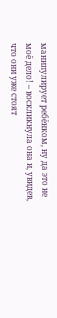манипулирует ребёнком, ну да это не моё дело! – воскликнула она и, увидев, что они уже стоят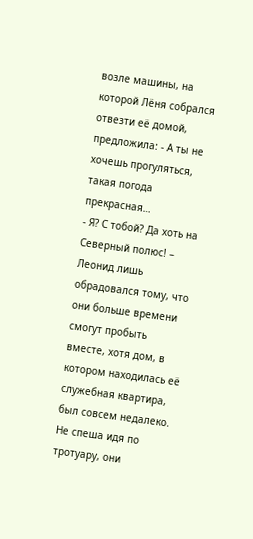возле машины, на которой Лёня собрался отвезти её домой, предложила: - А ты не хочешь прогуляться, такая погода прекрасная…
- Я? С тобой? Да хоть на Северный полюс! – Леонид лишь обрадовался тому, что они больше времени смогут пробыть вместе, хотя дом, в котором находилась её служебная квартира, был совсем недалеко.
Не спеша идя по тротуару, они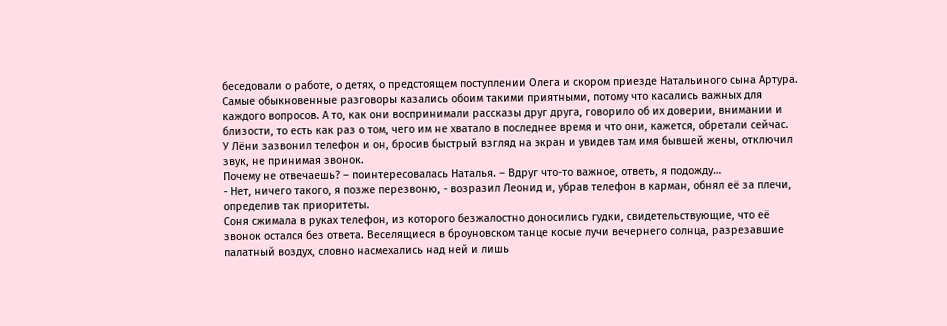беседовали о работе, о детях, о предстоящем поступлении Олега и скором приезде Натальиного сына Артура. Самые обыкновенные разговоры казались обоим такими приятными, потому что касались важных для каждого вопросов. А то, как они воспринимали рассказы друг друга, говорило об их доверии, внимании и близости, то есть как раз о том, чего им не хватало в последнее время и что они, кажется, обретали сейчас.
У Лёни зазвонил телефон и он, бросив быстрый взгляд на экран и увидев там имя бывшей жены, отключил звук, не принимая звонок.
Почему не отвечаешь? – поинтересовалась Наталья. – Вдруг что-то важное, ответь, я подожду…
- Нет, ничего такого, я позже перезвоню, - возразил Леонид и, убрав телефон в карман, обнял её за плечи, определив так приоритеты.
Соня сжимала в руках телефон, из которого безжалостно доносились гудки, свидетельствующие, что её звонок остался без ответа. Веселящиеся в броуновском танце косые лучи вечернего солнца, разрезавшие палатный воздух, словно насмехались над ней и лишь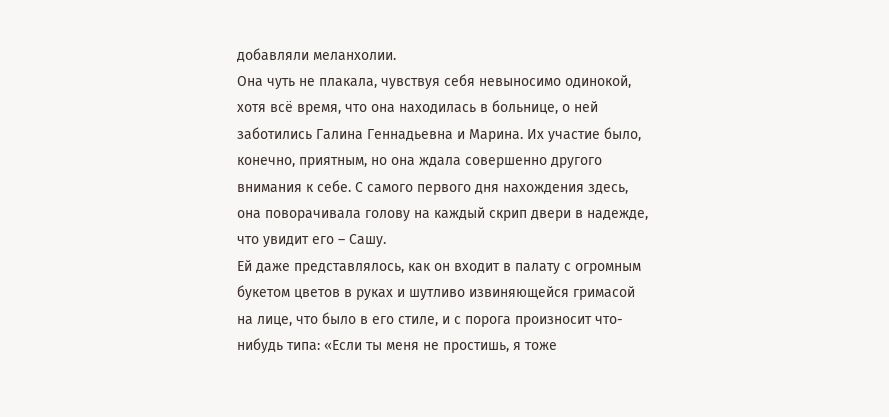добавляли меланхолии.
Она чуть не плакала, чувствуя себя невыносимо одинокой, хотя всё время, что она находилась в больнице, о ней заботились Галина Геннадьевна и Марина. Их участие было, конечно, приятным, но она ждала совершенно другого внимания к себе. С самого первого дня нахождения здесь, она поворачивала голову на каждый скрип двери в надежде, что увидит его – Сашу.
Ей даже представлялось, как он входит в палату с огромным букетом цветов в руках и шутливо извиняющейся гримасой на лице, что было в его стиле, и с порога произносит что-нибудь типа: «Если ты меня не простишь, я тоже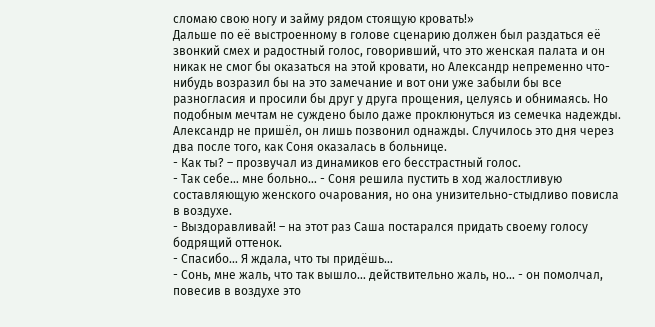сломаю свою ногу и займу рядом стоящую кровать!»
Дальше по её выстроенному в голове сценарию должен был раздаться её звонкий смех и радостный голос, говоривший, что это женская палата и он никак не смог бы оказаться на этой кровати, но Александр непременно что-нибудь возразил бы на это замечание и вот они уже забыли бы все разногласия и просили бы друг у друга прощения, целуясь и обнимаясь. Но подобным мечтам не суждено было даже проклюнуться из семечка надежды. Александр не пришёл, он лишь позвонил однажды. Случилось это дня через два после того, как Соня оказалась в больнице.
- Как ты? – прозвучал из динамиков его бесстрастный голос.
- Так себе… мне больно… - Соня решила пустить в ход жалостливую составляющую женского очарования, но она унизительно-стыдливо повисла в воздухе.
- Выздоравливай! – на этот раз Саша постарался придать своему голосу бодрящий оттенок.
- Спасибо… Я ждала, что ты придёшь…
- Сонь, мне жаль, что так вышло… действительно жаль, но… - он помолчал, повесив в воздухе это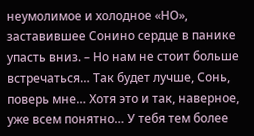неумолимое и холодное «НО», заставившее Сонино сердце в панике упасть вниз. – Но нам не стоит больше встречаться… Так будет лучше, Сонь, поверь мне… Хотя это и так, наверное, уже всем понятно… У тебя тем более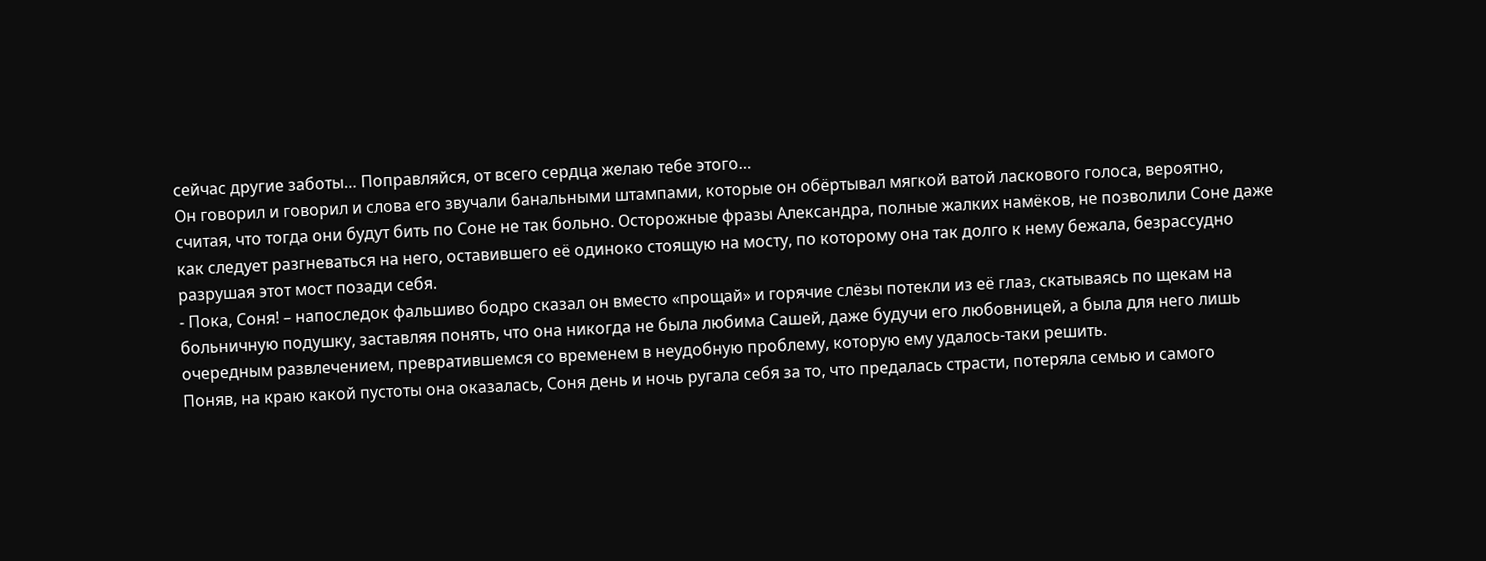сейчас другие заботы… Поправляйся, от всего сердца желаю тебе этого…
Он говорил и говорил и слова его звучали банальными штампами, которые он обёртывал мягкой ватой ласкового голоса, вероятно, считая, что тогда они будут бить по Соне не так больно. Осторожные фразы Александра, полные жалких намёков, не позволили Соне даже как следует разгневаться на него, оставившего её одиноко стоящую на мосту, по которому она так долго к нему бежала, безрассудно разрушая этот мост позади себя.
- Пока, Соня! – напоследок фальшиво бодро сказал он вместо «прощай» и горячие слёзы потекли из её глаз, скатываясь по щекам на больничную подушку, заставляя понять, что она никогда не была любима Сашей, даже будучи его любовницей, а была для него лишь очередным развлечением, превратившемся со временем в неудобную проблему, которую ему удалось-таки решить.
Поняв, на краю какой пустоты она оказалась, Соня день и ночь ругала себя за то, что предалась страсти, потеряла семью и самого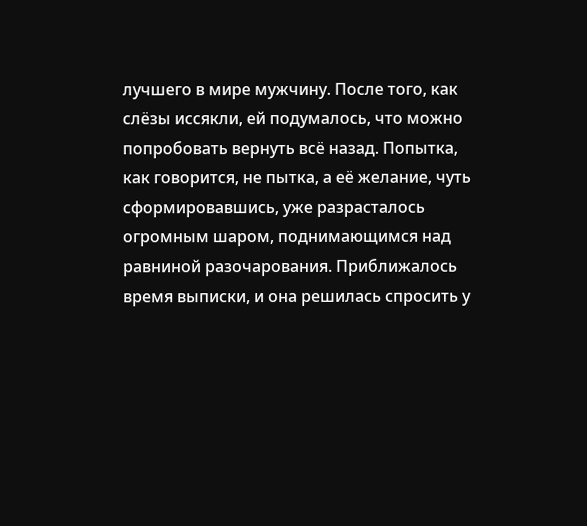лучшего в мире мужчину. После того, как слёзы иссякли, ей подумалось, что можно попробовать вернуть всё назад. Попытка, как говорится, не пытка, а её желание, чуть сформировавшись, уже разрасталось огромным шаром, поднимающимся над равниной разочарования. Приближалось время выписки, и она решилась спросить у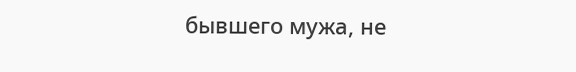бывшего мужа, не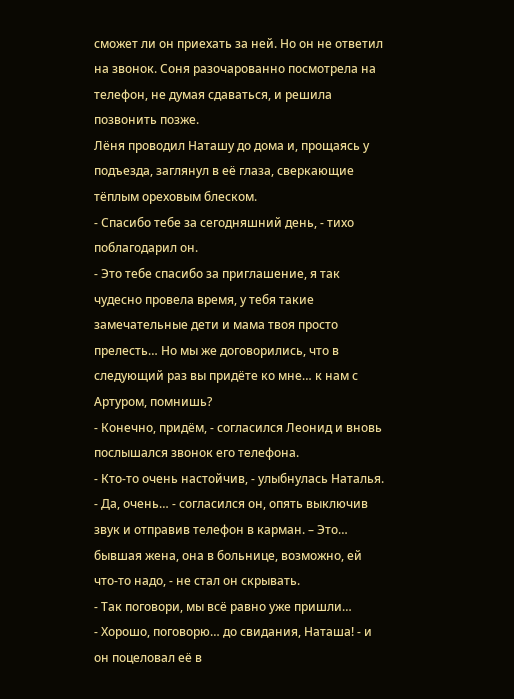сможет ли он приехать за ней. Но он не ответил на звонок. Соня разочарованно посмотрела на телефон, не думая сдаваться, и решила позвонить позже.
Лёня проводил Наташу до дома и, прощаясь у подъезда, заглянул в её глаза, сверкающие тёплым ореховым блеском.
- Спасибо тебе за сегодняшний день, - тихо поблагодарил он.
- Это тебе спасибо за приглашение, я так чудесно провела время, у тебя такие замечательные дети и мама твоя просто прелесть… Но мы же договорились, что в следующий раз вы придёте ко мне… к нам с Артуром, помнишь?
- Конечно, придём, - согласился Леонид и вновь послышался звонок его телефона.
- Кто-то очень настойчив, - улыбнулась Наталья.
- Да, очень… - согласился он, опять выключив звук и отправив телефон в карман. – Это… бывшая жена, она в больнице, возможно, ей что-то надо, - не стал он скрывать.
- Так поговори, мы всё равно уже пришли…
- Хорошо, поговорю… до свидания, Наташа! - и он поцеловал её в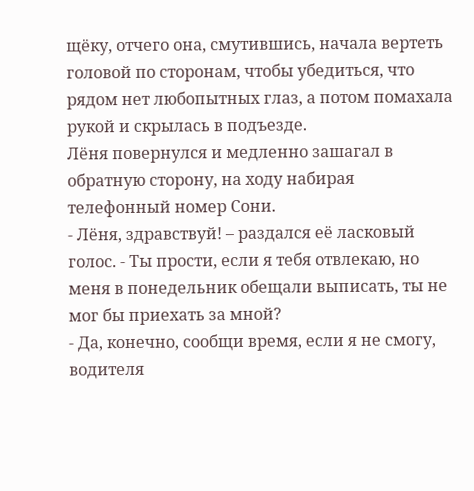щёку, отчего она, смутившись, начала вертеть головой по сторонам, чтобы убедиться, что рядом нет любопытных глаз, а потом помахала рукой и скрылась в подъезде.
Лёня повернулся и медленно зашагал в обратную сторону, на ходу набирая телефонный номер Сони.
- Лёня, здравствуй! – раздался её ласковый голос. - Ты прости, если я тебя отвлекаю, но меня в понедельник обещали выписать, ты не мог бы приехать за мной?
- Да, конечно, сообщи время, если я не смогу, водителя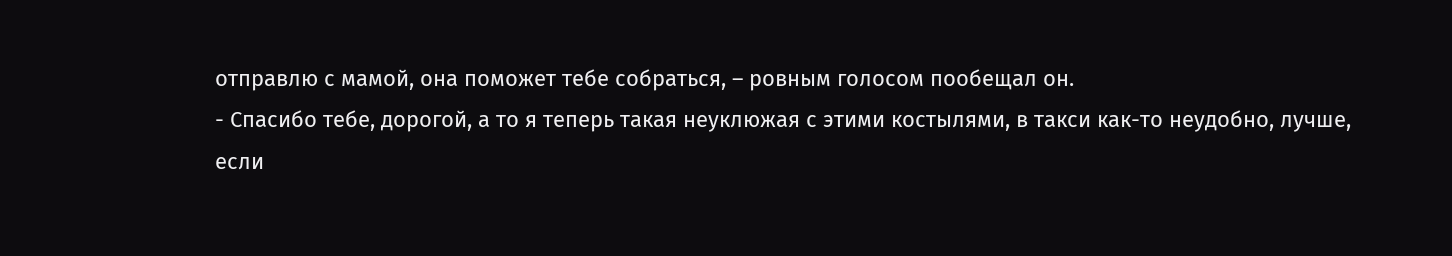отправлю с мамой, она поможет тебе собраться, – ровным голосом пообещал он.
- Спасибо тебе, дорогой, а то я теперь такая неуклюжая с этими костылями, в такси как-то неудобно, лучше, если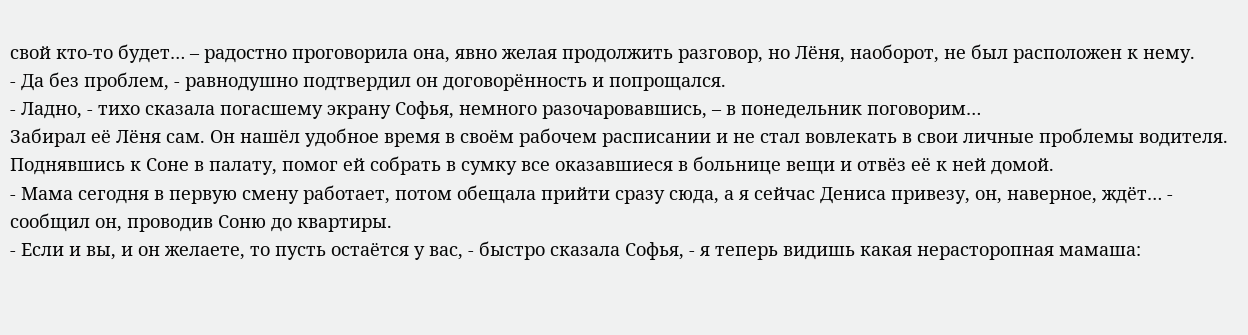свой кто-то будет… – радостно проговорила она, явно желая продолжить разговор, но Лёня, наоборот, не был расположен к нему.
- Да без проблем, - равнодушно подтвердил он договорённость и попрощался.
- Ладно, - тихо сказала погасшему экрану Софья, немного разочаровавшись, – в понедельник поговорим…
Забирал её Лёня сам. Он нашёл удобное время в своём рабочем расписании и не стал вовлекать в свои личные проблемы водителя. Поднявшись к Соне в палату, помог ей собрать в сумку все оказавшиеся в больнице вещи и отвёз её к ней домой.
- Мама сегодня в первую смену работает, потом обещала прийти сразу сюда, а я сейчас Дениса привезу, он, наверное, ждёт… - сообщил он, проводив Соню до квартиры.
- Если и вы, и он желаете, то пусть остаётся у вас, - быстро сказала Софья, - я теперь видишь какая нерасторопная мамаша: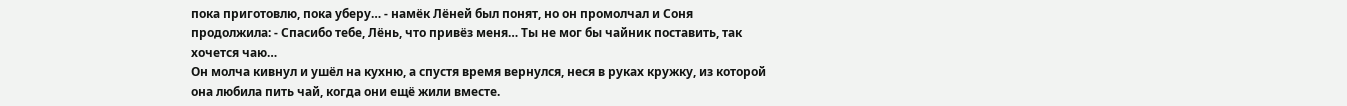пока приготовлю, пока уберу… - намёк Лёней был понят, но он промолчал и Соня продолжила: - Спасибо тебе, Лёнь, что привёз меня… Ты не мог бы чайник поставить, так хочется чаю…
Он молча кивнул и ушёл на кухню, а спустя время вернулся, неся в руках кружку, из которой она любила пить чай, когда они ещё жили вместе.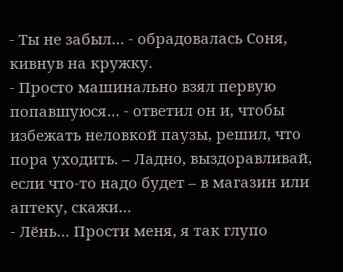- Ты не забыл… - обрадовалась Соня, кивнув на кружку.
- Просто машинально взял первую попавшуюся… - ответил он и, чтобы избежать неловкой паузы, решил, что пора уходить. – Ладно, выздоравливай, если что-то надо будет – в магазин или аптеку, скажи…
- Лёнь… Прости меня, я так глупо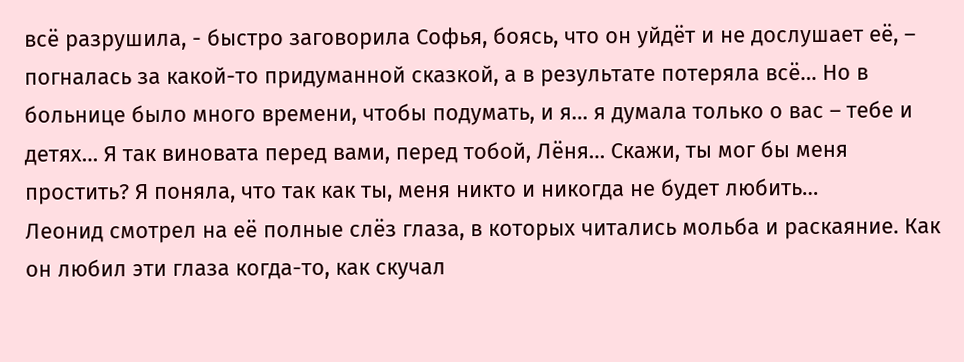всё разрушила, - быстро заговорила Софья, боясь, что он уйдёт и не дослушает её, – погналась за какой-то придуманной сказкой, а в результате потеряла всё… Но в больнице было много времени, чтобы подумать, и я… я думала только о вас – тебе и детях… Я так виновата перед вами, перед тобой, Лёня… Скажи, ты мог бы меня простить? Я поняла, что так как ты, меня никто и никогда не будет любить…
Леонид смотрел на её полные слёз глаза, в которых читались мольба и раскаяние. Как он любил эти глаза когда-то, как скучал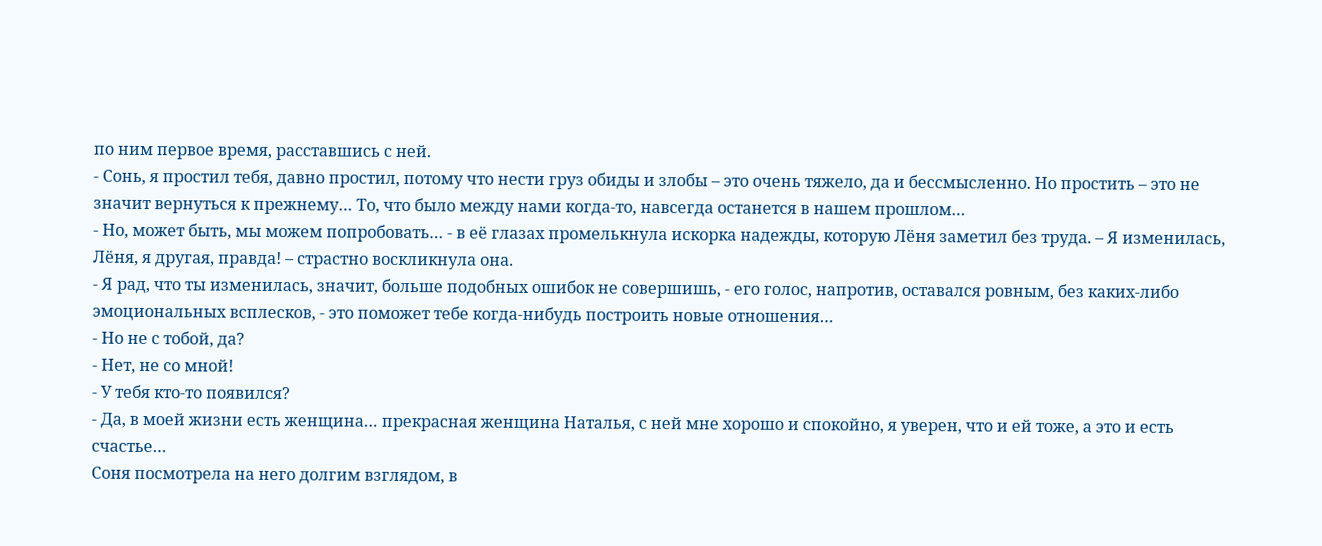по ним первое время, расставшись с ней.
- Сонь, я простил тебя, давно простил, потому что нести груз обиды и злобы – это очень тяжело, да и бессмысленно. Но простить – это не значит вернуться к прежнему… То, что было между нами когда-то, навсегда останется в нашем прошлом…
- Но, может быть, мы можем попробовать… - в её глазах промелькнула искорка надежды, которую Лёня заметил без труда. – Я изменилась, Лёня, я другая, правда! – страстно воскликнула она.
- Я рад, что ты изменилась, значит, больше подобных ошибок не совершишь, - его голос, напротив, оставался ровным, без каких-либо эмоциональных всплесков, - это поможет тебе когда-нибудь построить новые отношения…
- Но не с тобой, да?
- Нет, не со мной!
- У тебя кто-то появился?
- Да, в моей жизни есть женщина… прекрасная женщина Наталья, с ней мне хорошо и спокойно, я уверен, что и ей тоже, а это и есть счастье…
Соня посмотрела на него долгим взглядом, в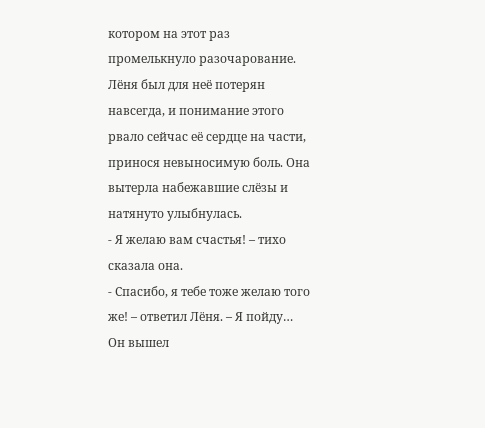котором на этот раз промелькнуло разочарование. Лёня был для неё потерян навсегда, и понимание этого рвало сейчас её сердце на части, принося невыносимую боль. Она вытерла набежавшие слёзы и натянуто улыбнулась.
- Я желаю вам счастья! – тихо сказала она.
- Спасибо, я тебе тоже желаю того же! – ответил Лёня. – Я пойду…
Он вышел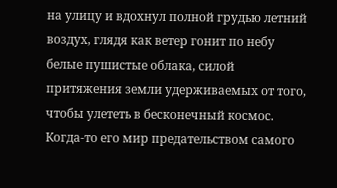на улицу и вдохнул полной грудью летний воздух, глядя как ветер гонит по небу белые пушистые облака, силой притяжения земли удерживаемых от того, чтобы улететь в бесконечный космос.
Когда-то его мир предательством самого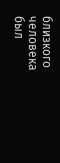близкого человека был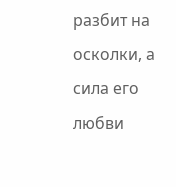разбит на осколки, а сила его любви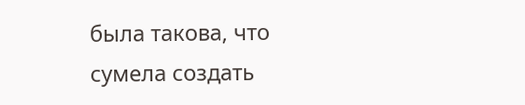была такова, что сумела создать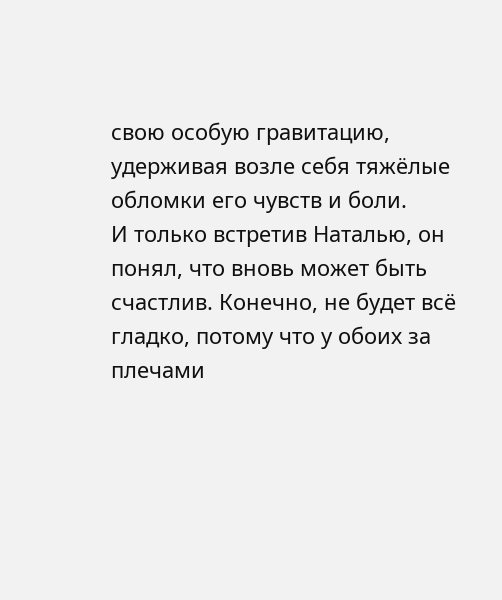свою особую гравитацию, удерживая возле себя тяжёлые обломки его чувств и боли.
И только встретив Наталью, он понял, что вновь может быть счастлив. Конечно, не будет всё гладко, потому что у обоих за плечами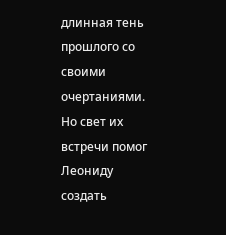длинная тень прошлого со своими очертаниями. Но свет их встречи помог Леониду создать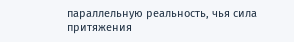параллельную реальность, чья сила притяжения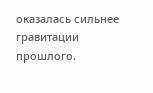оказалась сильнее гравитации прошлого.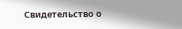Свидетельство о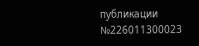публикации №226011300023